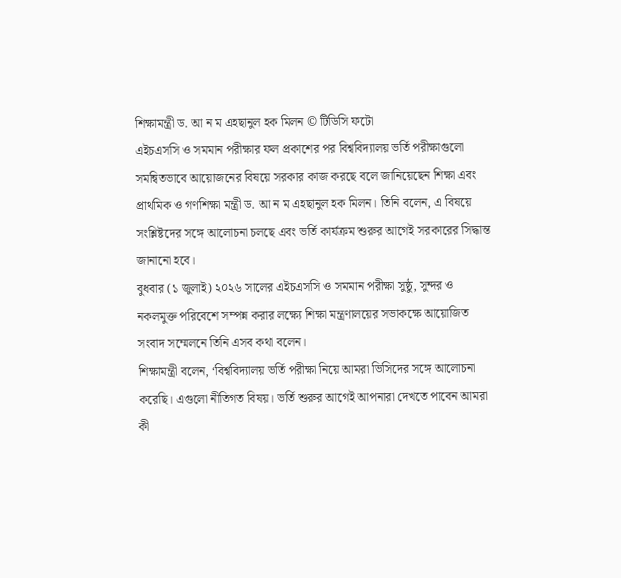শিক্ষামন্ত্রী ড. আ ন ম এহছানুল হক মিলন © টিডিসি ফটো
এইচএসসি ও সমমান পরীক্ষার ফল প্রকাশের পর বিশ্ববিদ্যালয় ভর্তি পরীক্ষাগুলো সমন্বিতভাবে আয়োজনের বিষয়ে সরকার কাজ করছে বলে জানিয়েছেন শিক্ষা এবং প্রাথমিক ও গণশিক্ষা মন্ত্রী ড. আ ন ম এহছানুল হক মিলন। তিনি বলেন, এ বিষয়ে সংশ্লিষ্টদের সঙ্গে আলোচনা চলছে এবং ভর্তি কার্যক্রম শুরুর আগেই সরকারের সিদ্ধান্ত জানানো হবে।
বুধবার (১ জুলাই) ২০২৬ সালের এইচএসসি ও সমমান পরীক্ষা সুষ্ঠু, সুন্দর ও নকলমুক্ত পরিবেশে সম্পন্ন করার লক্ষ্যে শিক্ষা মন্ত্রণালয়ের সভাকক্ষে আয়োজিত সংবাদ সম্মেলনে তিনি এসব কথা বলেন।
শিক্ষামন্ত্রী বলেন, ‘বিশ্ববিদ্যালয় ভর্তি পরীক্ষা নিয়ে আমরা ভিসিদের সঙ্গে আলোচনা করেছি। এগুলো নীতিগত বিষয়। ভর্তি শুরুর আগেই আপনারা দেখতে পাবেন আমরা কী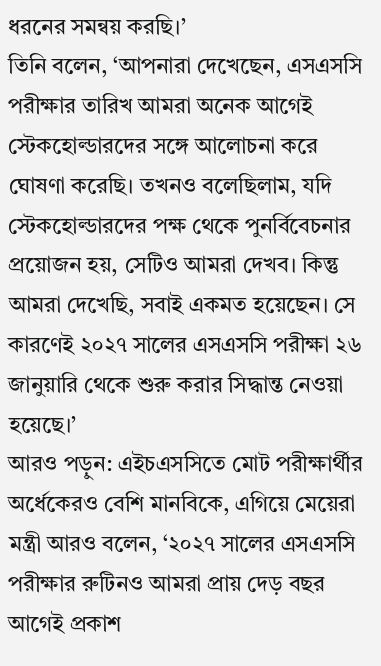ধরনের সমন্বয় করছি।’
তিনি বলেন, ‘আপনারা দেখেছেন, এসএসসি পরীক্ষার তারিখ আমরা অনেক আগেই স্টেকহোল্ডারদের সঙ্গে আলোচনা করে ঘোষণা করেছি। তখনও বলেছিলাম, যদি স্টেকহোল্ডারদের পক্ষ থেকে পুনর্বিবেচনার প্রয়োজন হয়, সেটিও আমরা দেখব। কিন্তু আমরা দেখেছি, সবাই একমত হয়েছেন। সে কারণেই ২০২৭ সালের এসএসসি পরীক্ষা ২৬ জানুয়ারি থেকে শুরু করার সিদ্ধান্ত নেওয়া হয়েছে।’
আরও পড়ুন: এইচএসসিতে মোট পরীক্ষার্থীর অর্ধেকেরও বেশি মানবিকে, এগিয়ে মেয়েরা
মন্ত্রী আরও বলেন, ‘২০২৭ সালের এসএসসি পরীক্ষার রুটিনও আমরা প্রায় দেড় বছর আগেই প্রকাশ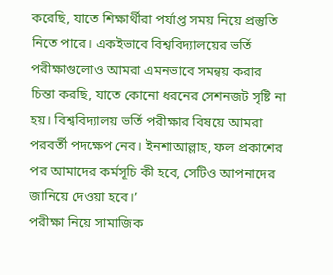করেছি, যাতে শিক্ষার্থীরা পর্যাপ্ত সময় নিয়ে প্রস্তুতি নিতে পারে। একইভাবে বিশ্ববিদ্যালয়ের ভর্তি পরীক্ষাগুলোও আমরা এমনভাবে সমন্বয় করার চিন্তা করছি, যাতে কোনো ধরনের সেশনজট সৃষ্টি না হয়। বিশ্ববিদ্যালয় ভর্তি পরীক্ষার বিষয়ে আমরা পরবর্তী পদক্ষেপ নেব। ইনশাআল্লাহ, ফল প্রকাশের পর আমাদের কর্মসূচি কী হবে, সেটিও আপনাদের জানিয়ে দেওয়া হবে।’
পরীক্ষা নিয়ে সামাজিক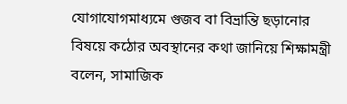যোগাযোগমাধ্যমে গুজব বা বিভ্রান্তি ছড়ানোর বিষয়ে কঠোর অবস্থানের কথা জানিয়ে শিক্ষামন্ত্রী বলেন, সামাজিক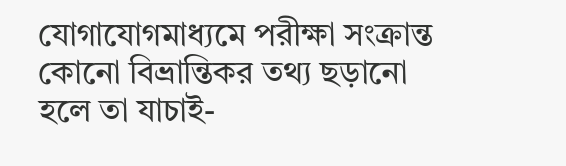যোগাযোগমাধ্যমে পরীক্ষা সংক্রান্ত কোনো বিভ্রান্তিকর তথ্য ছড়ানো হলে তা যাচাই-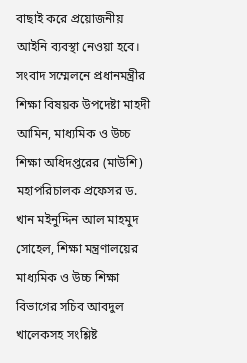বাছাই করে প্রয়োজনীয় আইনি ব্যবস্থা নেওয়া হবে।
সংবাদ সম্মেলনে প্রধানমন্ত্রীর শিক্ষা বিষয়ক উপদেষ্টা মাহদী আমিন, মাধ্যমিক ও উচ্চ শিক্ষা অধিদপ্তরের (মাউশি) মহাপরিচালক প্রফেসর ড. খান মইনুদ্দিন আল মাহমুদ সোহেল, শিক্ষা মন্ত্রণালয়ের মাধ্যমিক ও উচ্চ শিক্ষা বিভাগের সচিব আবদুল খালেকসহ সংশ্লিষ্ট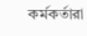কর্মকর্তারা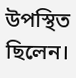উপস্থিত ছিলেন।